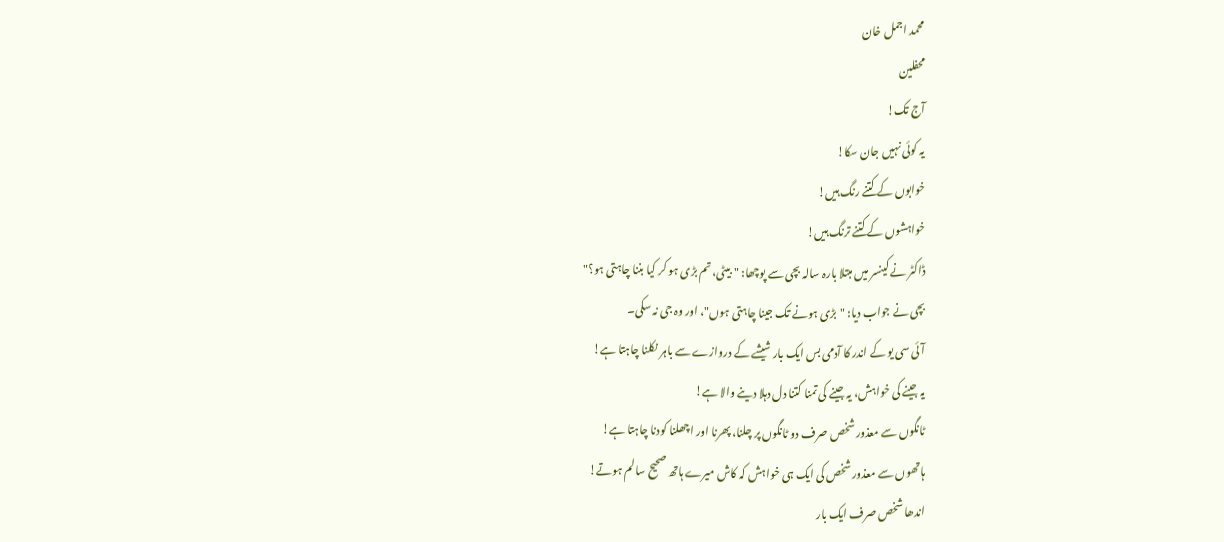محمد اجمل خان
محفلین
آج تک!
یہ کوئی نہیں جان سکا!
خوابوں کے کتنے رنگ ہیں!
خواہشوں کے کتنے ترنگ ہیں!
ڈاکٹر نے کینسر میں مبتلا بارہ سالہ بچی سے پوچھا: "بیٹی، تم بڑی ہو کر کیا بننا چاہتی ہو؟"
بچی نے جواب دیا: "بڑی ہونے تک جینا چاہتی ہوں"، اور وہ جی نہ سکی۔
آئی سی یو کے اندر کا آدمی بس ایک بار شیشے کے دروازے سے باہر نکلنا چاہتا ہے!
یہ جینے کی خواہش، یہ جینے کی تمنا کتنا دل دہلا دینے والا ہے!
ٹانگوں سے معذور شخص صرف دو ٹانگوں پر چلنا، پھرنا اور اچھلنا کودنا چاہتا ہے!
ہاتھوں سے معذور شخص کی ایک ہی خواہش کہ کاش میرے ہاتھ صحیح سالم ہوتے!
اندھا شخص صرف ایک بار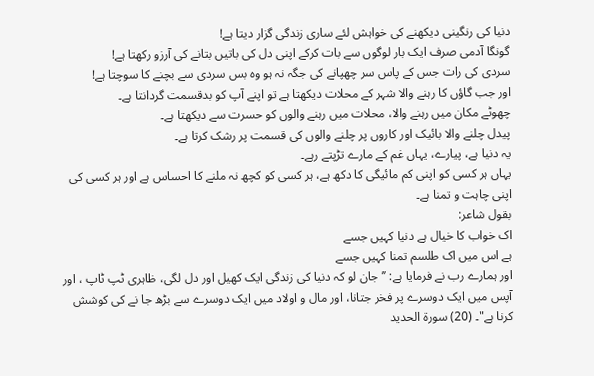دنیا کی رنگینی دیکھنے کی خواہش لئے ساری زندگی گزار دیتا ہے!
گونگا آدمی صرف ایک بار لوگوں سے بات کرکے اپنی دل کی باتیں بتانے کی آرزو رکھتا ہے!
سردی کی رات جس کے پاس سر چھپانے کی جگہ نہ ہو وہ بس سردی سے بچنے کا سوچتا ہے!
اور جب گاؤں کا رہنے والا شہر کے محلات دیکھتا ہے تو اپنے آپ کو بدقسمت گردانتا ہے۔
چھوٹے مکان میں رہنے والا، محلات میں رہنے والوں کو حسرت سے دیکھتا ہے۔
پیدل چلنے والا بائیک اور کاروں پر چلنے والوں کی قسمت پر رشک کرتا ہے۔
یہ دنیا ہے، پیارے، یہاں غم کے مارے تڑپتے رہے۔
یہاں ہر کسی کو اپنی کم مائیگی کا دکھ ہے، ہر کسی کو کچھ نہ ملنے کا احساس ہے اور ہر کسی کی اپنی چاہت و تمنا ہے۔
بقول شاعر:
اک خواب کا خیال ہے دنیا کہیں جسے
ہے اس میں اک طلسم تمنا کہیں جسے
اور ہمارے رب نے فرمایا ہے: ’’جان لو کہ دنیا کی زندگی ایک کھیل اور دل لگی، ظاہری ٹپ ٹاپ ، اور آپس میں ایک دوسرے پر فخر جتانا، اور مال و اولاد میں ایک دوسرے سے بڑھ جا نے کی کوشش کرنا ہے"۔ (20) سورۃ الحدید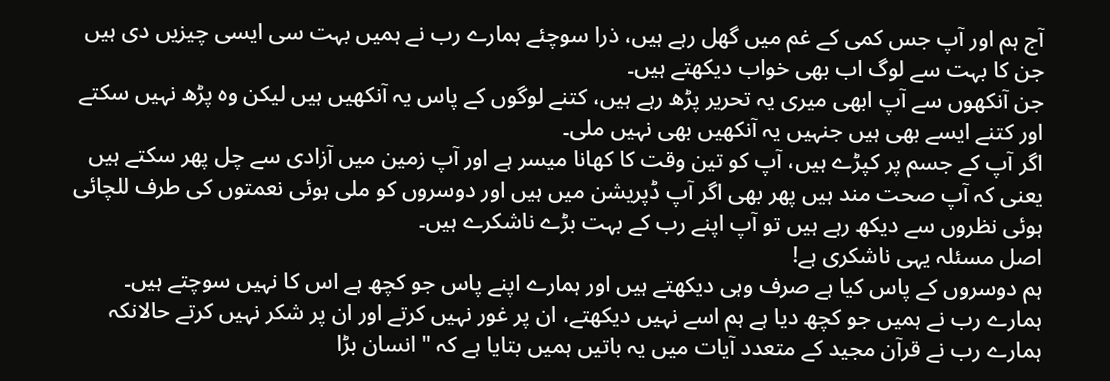آج ہم اور آپ جس کمی کے غم میں گھل رہے ہیں، ذرا سوچئے ہمارے رب نے ہمیں بہت سی ایسی چیزیں دی ہیں جن کا بہت سے لوگ اب بھی خواب دیکھتے ہیں۔
جن آنکھوں سے آپ ابھی میری یہ تحریر پڑھ رہے ہیں، کتنے لوگوں کے پاس یہ آنکھیں ہیں لیکن وہ پڑھ نہیں سکتے اور کتنے ایسے بھی ہیں جنہیں یہ آنکھیں بھی نہیں ملی۔
اگر آپ کے جسم پر کپڑے ہیں، آپ کو تین وقت کا کھانا میسر ہے اور آپ زمین میں آزادی سے چل پھر سکتے ہیں یعنی کہ آپ صحت مند ہیں پھر بھی اگر آپ ڈپریشن میں ہیں اور دوسروں کو ملی ہوئی نعمتوں کی طرف للچائی ہوئی نظروں سے دیکھ رہے ہیں تو آپ اپنے رب کے بہت بڑے ناشکرے ہیں۔
اصل مسئلہ یہی ناشکری ہے!
ہم دوسروں کے پاس کیا ہے صرف وہی دیکھتے ہیں اور ہمارے اپنے پاس جو کچھ ہے اس کا نہیں سوچتے ہیں۔
ہمارے رب نے ہمیں جو کچھ دیا ہے ہم اسے نہیں دیکھتے، ان پر غور نہیں کرتے اور ان پر شکر نہیں کرتے حالانکہ ہمارے رب نے قرآن مجید کے متعدد آیات میں یہ باتیں ہمیں بتایا ہے کہ " انسان بڑا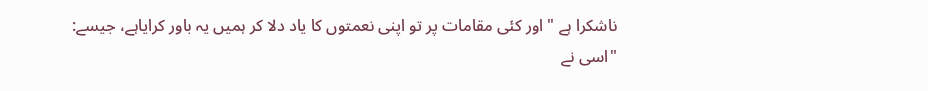ناشکرا ہے " اور کئی مقامات پر تو اپنی نعمتوں کا یاد دلا کر ہمیں یہ باور کرایاہے، جیسے:
"اسی نے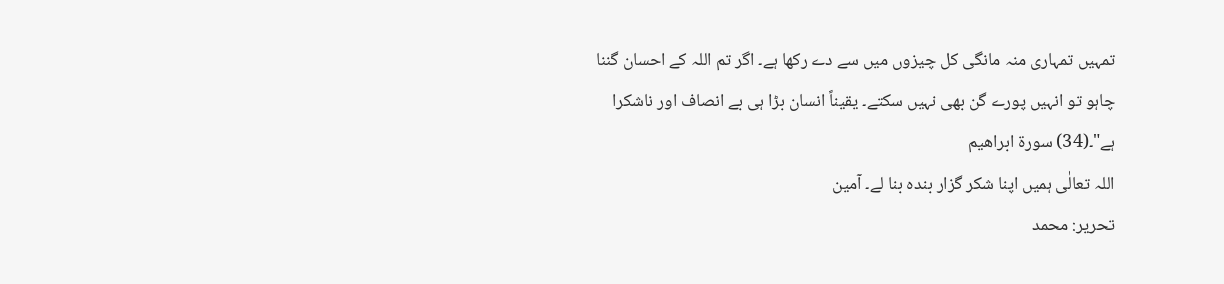تمہیں تمہاری منہ مانگی کل چیزوں میں سے دے رکھا ہے۔ اگر تم اللہ کے احسان گننا چاہو تو انہیں پورے گن بھی نہیں سکتے۔ یقیناً انسان بڑا ہی بے انصاف اور ناشکرا ہے"۔(34) سورة ابراهيم
اللہ تعالٰی ہمیں اپنا شکر گزار بندہ بنا لے۔ آمین
تحریر: محمد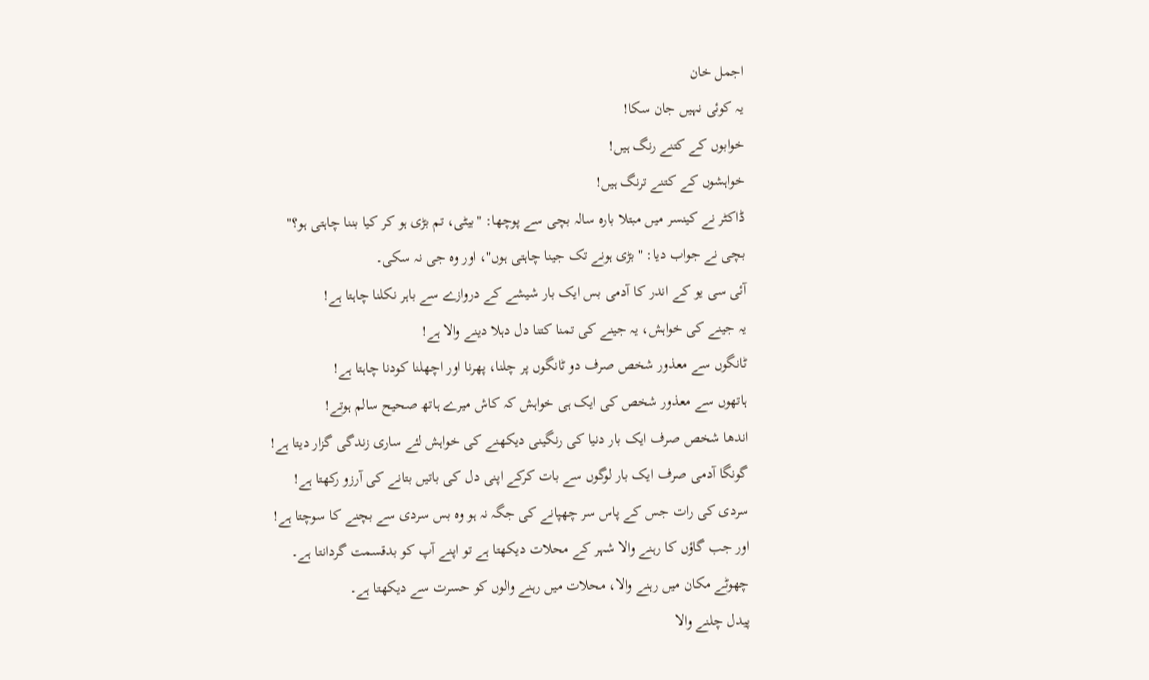اجمل خان
یہ کوئی نہیں جان سکا!
خوابوں کے کتنے رنگ ہیں!
خواہشوں کے کتنے ترنگ ہیں!
ڈاکٹر نے کینسر میں مبتلا بارہ سالہ بچی سے پوچھا: "بیٹی، تم بڑی ہو کر کیا بننا چاہتی ہو؟"
بچی نے جواب دیا: "بڑی ہونے تک جینا چاہتی ہوں"، اور وہ جی نہ سکی۔
آئی سی یو کے اندر کا آدمی بس ایک بار شیشے کے دروازے سے باہر نکلنا چاہتا ہے!
یہ جینے کی خواہش، یہ جینے کی تمنا کتنا دل دہلا دینے والا ہے!
ٹانگوں سے معذور شخص صرف دو ٹانگوں پر چلنا، پھرنا اور اچھلنا کودنا چاہتا ہے!
ہاتھوں سے معذور شخص کی ایک ہی خواہش کہ کاش میرے ہاتھ صحیح سالم ہوتے!
اندھا شخص صرف ایک بار دنیا کی رنگینی دیکھنے کی خواہش لئے ساری زندگی گزار دیتا ہے!
گونگا آدمی صرف ایک بار لوگوں سے بات کرکے اپنی دل کی باتیں بتانے کی آرزو رکھتا ہے!
سردی کی رات جس کے پاس سر چھپانے کی جگہ نہ ہو وہ بس سردی سے بچنے کا سوچتا ہے!
اور جب گاؤں کا رہنے والا شہر کے محلات دیکھتا ہے تو اپنے آپ کو بدقسمت گردانتا ہے۔
چھوٹے مکان میں رہنے والا، محلات میں رہنے والوں کو حسرت سے دیکھتا ہے۔
پیدل چلنے والا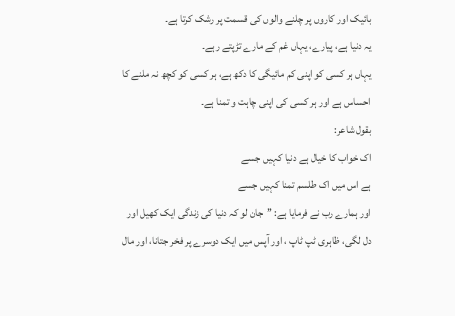بائیک اور کاروں پر چلنے والوں کی قسمت پر رشک کرتا ہے۔
یہ دنیا ہے، پیارے، یہاں غم کے مارے تڑپتے رہے۔
یہاں ہر کسی کو اپنی کم مائیگی کا دکھ ہے، ہر کسی کو کچھ نہ ملنے کا احساس ہے اور ہر کسی کی اپنی چاہت و تمنا ہے۔
بقول شاعر:
اک خواب کا خیال ہے دنیا کہیں جسے
ہے اس میں اک طلسم تمنا کہیں جسے
اور ہمارے رب نے فرمایا ہے: ’’جان لو کہ دنیا کی زندگی ایک کھیل اور دل لگی، ظاہری ٹپ ٹاپ ، اور آپس میں ایک دوسرے پر فخر جتانا، اور مال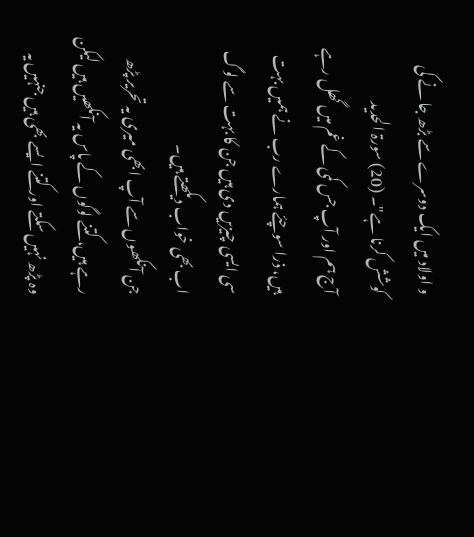و اولاد میں ایک دوسرے سے بڑھ جا نے کی کوشش کرنا ہے"۔ (20) سورۃ الحدید
آج ہم اور آپ جس کمی کے غم میں گھل رہے ہیں، ذرا سوچئے ہمارے رب نے ہمیں بہت سی ایسی چیزیں دی ہیں جن کا بہت سے لوگ اب بھی خواب دیکھتے ہیں۔
جن آنکھوں سے آپ ابھی میری یہ تحریر پڑھ رہے ہیں، کتنے لوگوں کے پاس یہ آنکھیں ہیں لیکن وہ پڑھ نہیں سکتے اور کتنے ایسے بھی ہیں جنہیں یہ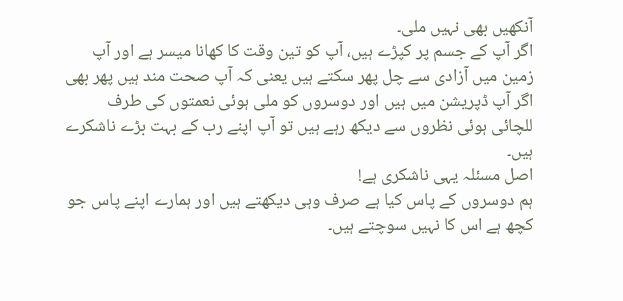آنکھیں بھی نہیں ملی۔
اگر آپ کے جسم پر کپڑے ہیں، آپ کو تین وقت کا کھانا میسر ہے اور آپ زمین میں آزادی سے چل پھر سکتے ہیں یعنی کہ آپ صحت مند ہیں پھر بھی اگر آپ ڈپریشن میں ہیں اور دوسروں کو ملی ہوئی نعمتوں کی طرف للچائی ہوئی نظروں سے دیکھ رہے ہیں تو آپ اپنے رب کے بہت بڑے ناشکرے ہیں۔
اصل مسئلہ یہی ناشکری ہے!
ہم دوسروں کے پاس کیا ہے صرف وہی دیکھتے ہیں اور ہمارے اپنے پاس جو کچھ ہے اس کا نہیں سوچتے ہیں۔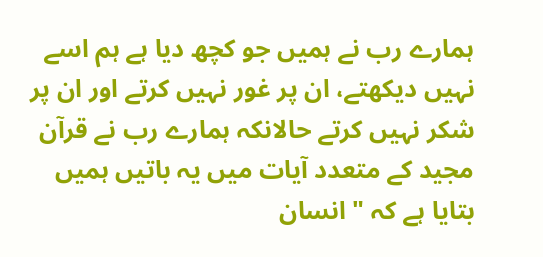ہمارے رب نے ہمیں جو کچھ دیا ہے ہم اسے نہیں دیکھتے، ان پر غور نہیں کرتے اور ان پر شکر نہیں کرتے حالانکہ ہمارے رب نے قرآن مجید کے متعدد آیات میں یہ باتیں ہمیں بتایا ہے کہ " انسان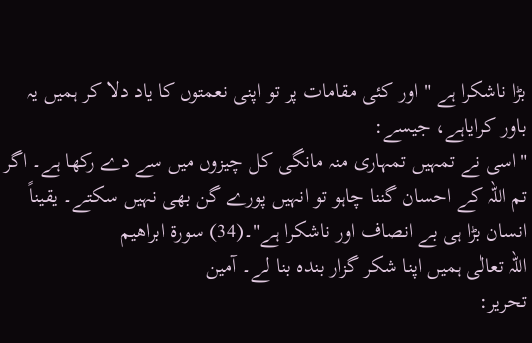بڑا ناشکرا ہے " اور کئی مقامات پر تو اپنی نعمتوں کا یاد دلا کر ہمیں یہ باور کرایاہے، جیسے:
"اسی نے تمہیں تمہاری منہ مانگی کل چیزوں میں سے دے رکھا ہے۔ اگر تم اللہ کے احسان گننا چاہو تو انہیں پورے گن بھی نہیں سکتے۔ یقیناً انسان بڑا ہی بے انصاف اور ناشکرا ہے"۔(34) سورة ابراهيم
اللہ تعالٰی ہمیں اپنا شکر گزار بندہ بنا لے۔ آمین
تحریر: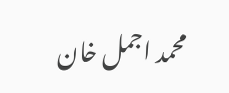محمد اجمل خان